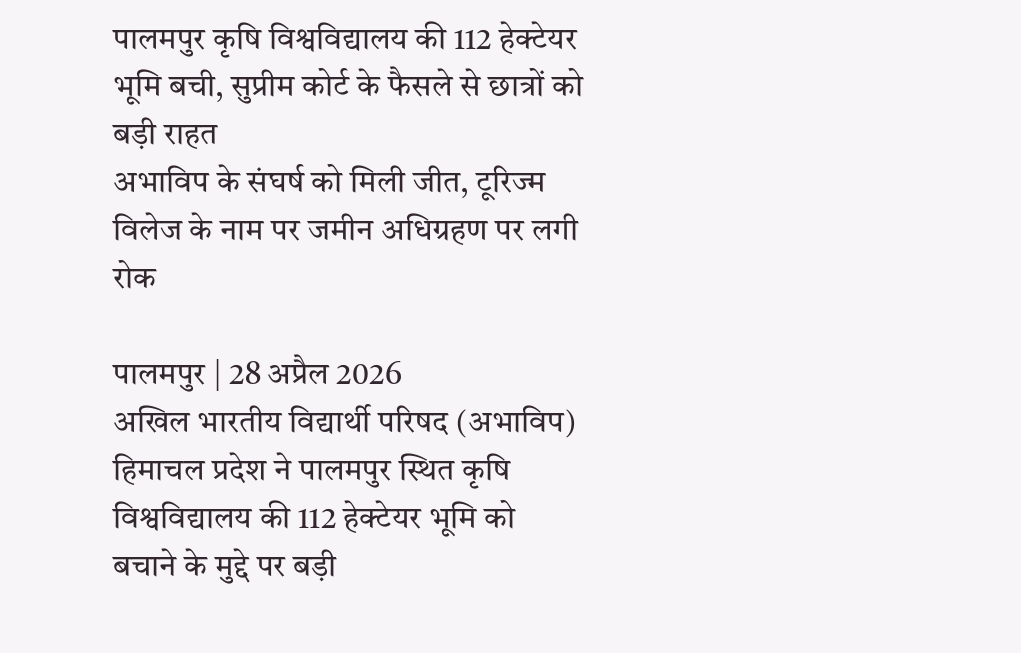पालमपुर कृषि विश्वविद्यालय की 112 हेक्टेयर भूमि बची, सुप्रीम कोर्ट के फैसले से छात्रों को बड़ी राहत
अभाविप के संघर्ष को मिली जीत, टूरिज्म विलेज के नाम पर जमीन अधिग्रहण पर लगी रोक

पालमपुर | 28 अप्रैल 2026
अखिल भारतीय विद्यार्थी परिषद (अभाविप) हिमाचल प्रदेश ने पालमपुर स्थित कृषि विश्वविद्यालय की 112 हेक्टेयर भूमि को बचाने के मुद्दे पर बड़ी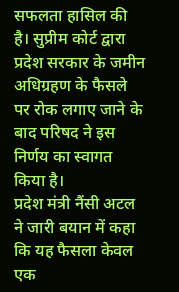सफलता हासिल की है। सुप्रीम कोर्ट द्वारा प्रदेश सरकार के जमीन अधिग्रहण के फैसले पर रोक लगाए जाने के बाद परिषद ने इस निर्णय का स्वागत किया है।
प्रदेश मंत्री नैंसी अटल ने जारी बयान में कहा कि यह फैसला केवल एक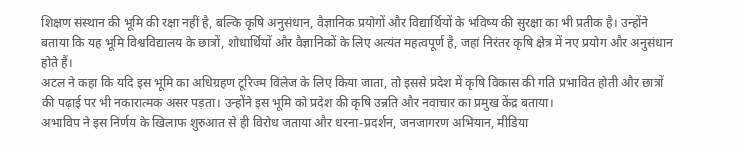शिक्षण संस्थान की भूमि की रक्षा नहीं है, बल्कि कृषि अनुसंधान, वैज्ञानिक प्रयोगों और विद्यार्थियों के भविष्य की सुरक्षा का भी प्रतीक है। उन्होंने बताया कि यह भूमि विश्वविद्यालय के छात्रों, शोधार्थियों और वैज्ञानिकों के लिए अत्यंत महत्वपूर्ण है, जहां निरंतर कृषि क्षेत्र में नए प्रयोग और अनुसंधान होते हैं।
अटल ने कहा कि यदि इस भूमि का अधिग्रहण टूरिज्म विलेज के लिए किया जाता, तो इससे प्रदेश में कृषि विकास की गति प्रभावित होती और छात्रों की पढ़ाई पर भी नकारात्मक असर पड़ता। उन्होंने इस भूमि को प्रदेश की कृषि उन्नति और नवाचार का प्रमुख केंद्र बताया।
अभाविप ने इस निर्णय के खिलाफ शुरुआत से ही विरोध जताया और धरना-प्रदर्शन, जनजागरण अभियान, मीडिया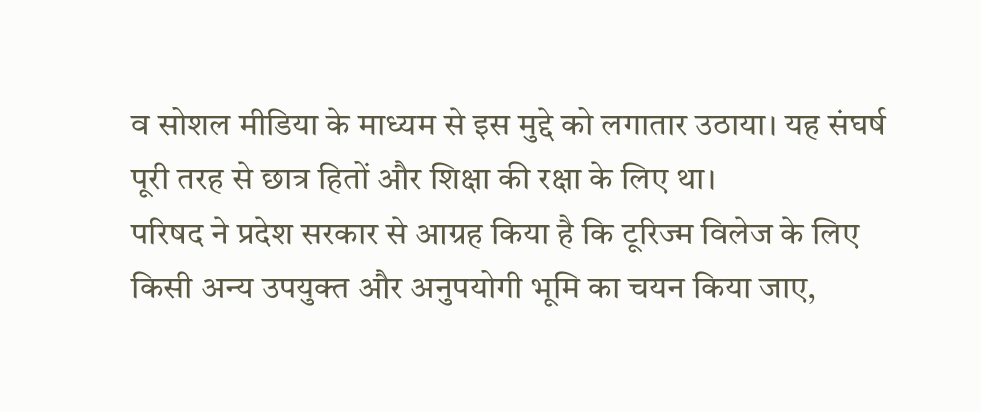व सोशल मीडिया के माध्यम से इस मुद्दे को लगातार उठाया। यह संघर्ष पूरी तरह से छात्र हितों और शिक्षा की रक्षा के लिए था।
परिषद ने प्रदेश सरकार से आग्रह किया है कि टूरिज्म विलेज के लिए किसी अन्य उपयुक्त और अनुपयोगी भूमि का चयन किया जाए,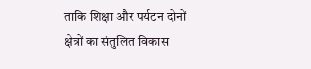ताकि शिक्षा और पर्यटन दोनों क्षेत्रों का संतुलित विकास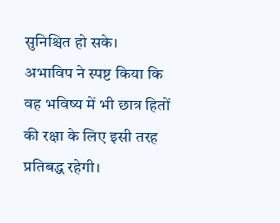सुनिश्चित हो सके।
अभाविप ने स्पष्ट किया कि वह भविष्य में भी छात्र हितों की रक्षा के लिए इसी तरह प्रतिबद्ध रहेगी।